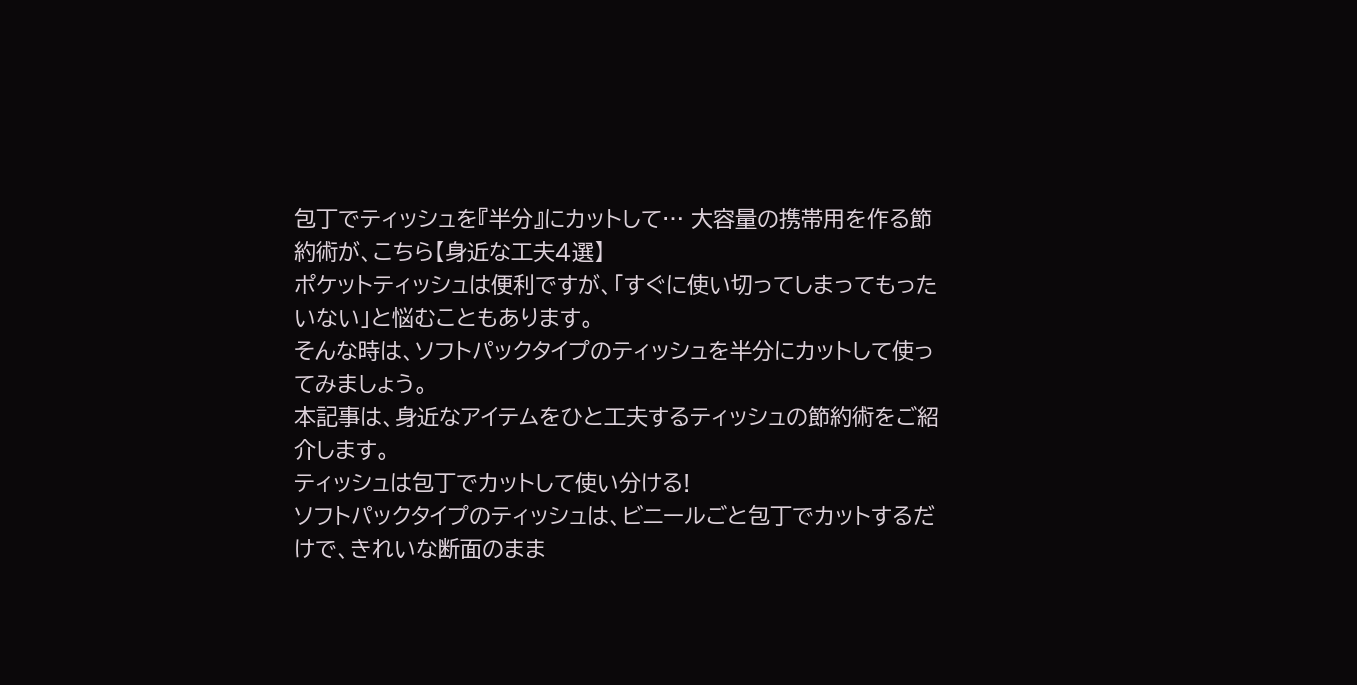包丁でティッシュを『半分』にカットして… 大容量の携帯用を作る節約術が、こちら【身近な工夫4選】
ポケットティッシュは便利ですが、「すぐに使い切ってしまってもったいない」と悩むこともあります。
そんな時は、ソフトパックタイプのティッシュを半分にカットして使ってみましょう。
本記事は、身近なアイテムをひと工夫するティッシュの節約術をご紹介します。
ティッシュは包丁でカットして使い分ける!
ソフトパックタイプのティッシュは、ビニールごと包丁でカットするだけで、きれいな断面のまま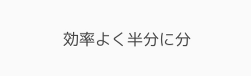効率よく半分に分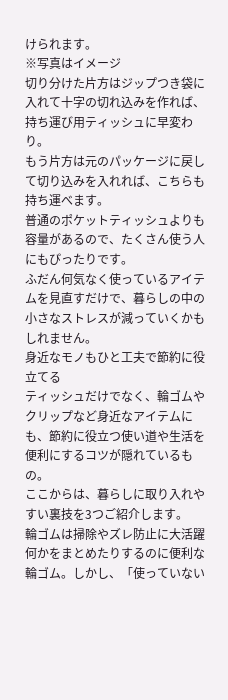けられます。
※写真はイメージ
切り分けた片方はジップつき袋に入れて十字の切れ込みを作れば、持ち運び用ティッシュに早変わり。
もう片方は元のパッケージに戻して切り込みを入れれば、こちらも持ち運べます。
普通のポケットティッシュよりも容量があるので、たくさん使う人にもぴったりです。
ふだん何気なく使っているアイテムを見直すだけで、暮らしの中の小さなストレスが減っていくかもしれません。
身近なモノもひと工夫で節約に役立てる
ティッシュだけでなく、輪ゴムやクリップなど身近なアイテムにも、節約に役立つ使い道や生活を便利にするコツが隠れているもの。
ここからは、暮らしに取り入れやすい裏技を3つご紹介します。
輪ゴムは掃除やズレ防止に大活躍
何かをまとめたりするのに便利な輪ゴム。しかし、「使っていない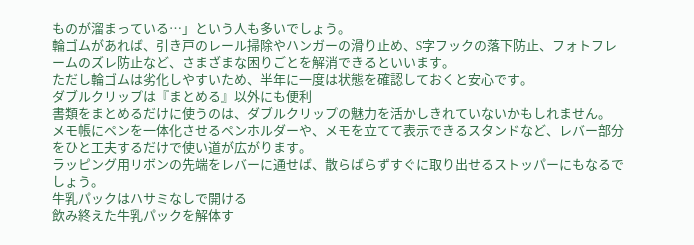ものが溜まっている…」という人も多いでしょう。
輪ゴムがあれば、引き戸のレール掃除やハンガーの滑り止め、S字フックの落下防止、フォトフレームのズレ防止など、さまざまな困りごとを解消できるといいます。
ただし輪ゴムは劣化しやすいため、半年に一度は状態を確認しておくと安心です。
ダブルクリップは『まとめる』以外にも便利
書類をまとめるだけに使うのは、ダブルクリップの魅力を活かしきれていないかもしれません。
メモ帳にペンを一体化させるペンホルダーや、メモを立てて表示できるスタンドなど、レバー部分をひと工夫するだけで使い道が広がります。
ラッピング用リボンの先端をレバーに通せば、散らばらずすぐに取り出せるストッパーにもなるでしょう。
牛乳パックはハサミなしで開ける
飲み終えた牛乳パックを解体す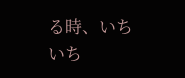る時、いちいち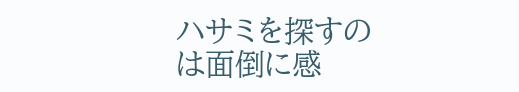ハサミを探すのは面倒に感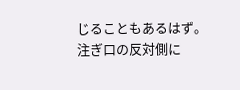じることもあるはず。
注ぎ口の反対側に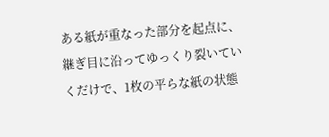ある紙が重なった部分を起点に、継ぎ目に沿ってゆっくり裂いていくだけで、1枚の平らな紙の状態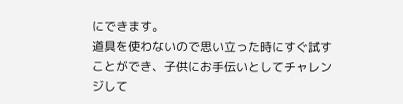にできます。
道具を使わないので思い立った時にすぐ試すことができ、子供にお手伝いとしてチャレンジして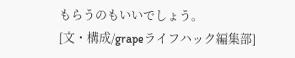もらうのもいいでしょう。
[文・構成/grapeライフハック編集部]